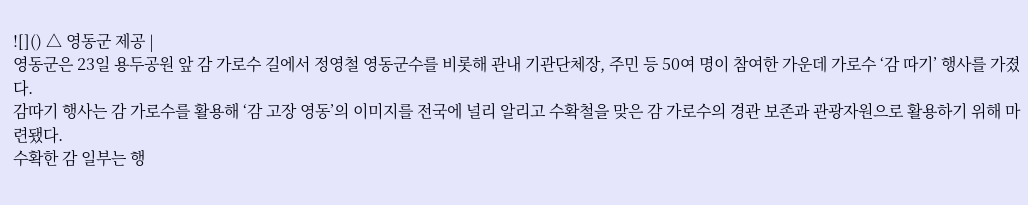![]() △ 영동군 제공 |
영동군은 23일 용두공원 앞 감 가로수 길에서 정영철 영동군수를 비롯해 관내 기관단체장, 주민 등 50여 명이 참여한 가운데 가로수 ‘감 따기’ 행사를 가졌다.
감따기 행사는 감 가로수를 활용해 ‘감 고장 영동’의 이미지를 전국에 널리 알리고 수확철을 맞은 감 가로수의 경관 보존과 관광자원으로 활용하기 위해 마련됐다.
수확한 감 일부는 행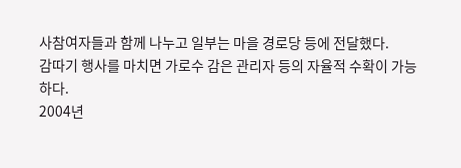사참여자들과 함께 나누고 일부는 마을 경로당 등에 전달했다.
감따기 행사를 마치면 가로수 감은 관리자 등의 자율적 수확이 가능하다.
2004년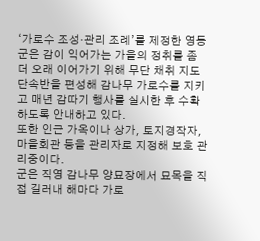‘가로수 조성·관리 조례’를 제정한 영동군은 감이 익어가는 가을의 정취를 좀 더 오래 이어가기 위해 무단 채취 지도단속반을 편성해 감나무 가로수를 지키고 매년 감따기 행사를 실시한 후 수확하도록 안내하고 있다.
또한 인근 가옥이나 상가, 토지경작자, 마을회관 등을 관리자로 지정해 보호 관리중이다.
군은 직영 감나무 양묘장에서 묘목을 직접 길러내 해마다 가로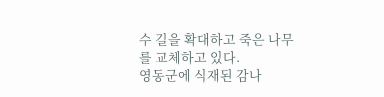수 길을 확대하고 죽은 나무를 교체하고 있다.
영동군에 식재된 감나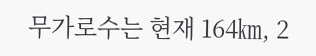무가로수는 현재 164㎞, 2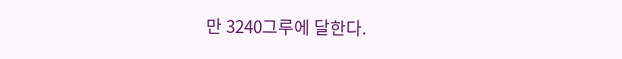만 3240그루에 달한다.